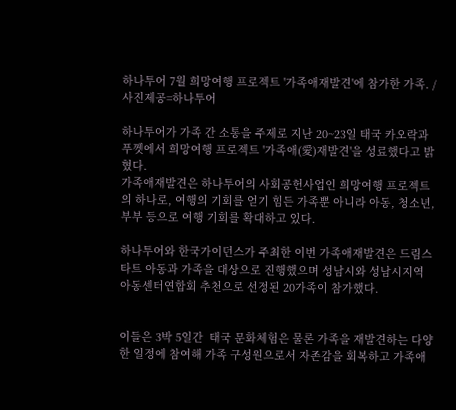하나투어 7월 희망여행 프로젝트 '가족애재발견'에 참가한 가족. /사진제공=하나투어

하나투어가 가족 간 소통을 주제로 지난 20~23일 태국 카오락과 푸껫에서 희망여행 프로젝트 '가족애(愛)재발견'을 성료했다고 밝혔다.
가족애재발견은 하나투어의 사회공헌사업인 희망여행 프로젝트의 하나로, 여행의 기회를 얻기 힘든 가족뿐 아니라 아동, 청소년, 부부 등으로 여행 기회를 확대하고 있다.

하나투어와 한국가이던스가 주최한 이번 가족애재발견은 드림스타트 아동과 가족을 대상으로 진행했으며 성남시와 성남시지역아동센터연합회 추천으로 선정된 20가족이 참가했다.


이들은 3박 5일간  태국 문화체험은 물론 가족을 재발견하는 다양한 일정에 참여해 가족 구성원으로서 자존감을 회복하고 가족애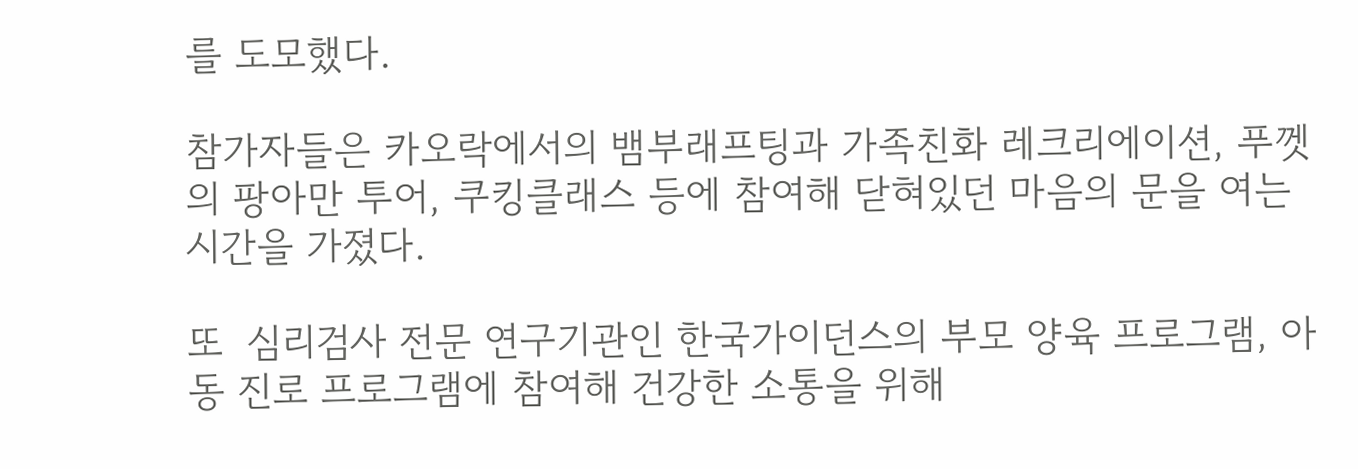를 도모했다.

참가자들은 카오락에서의 뱀부래프팅과 가족친화 레크리에이션, 푸껫의 팡아만 투어, 쿠킹클래스 등에 참여해 닫혀있던 마음의 문을 여는 시간을 가졌다.

또  심리검사 전문 연구기관인 한국가이던스의 부모 양육 프로그램, 아동 진로 프로그램에 참여해 건강한 소통을 위해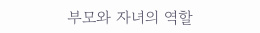부모와 자녀의 역할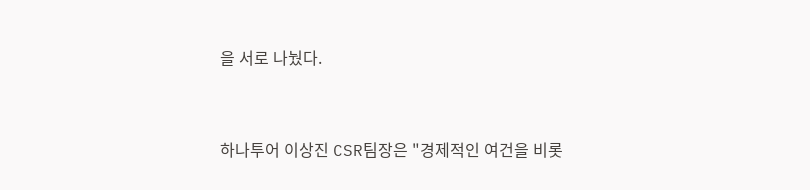을 서로 나눴다.


하나투어 이상진 CSR팀장은 "경제적인 여건을 비롯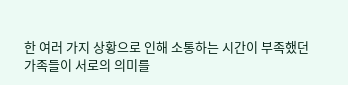한 여러 가지 상황으로 인해 소통하는 시간이 부족했던 가족들이 서로의 의미를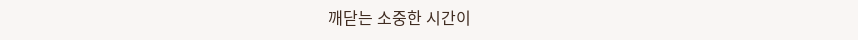깨닫는 소중한 시간이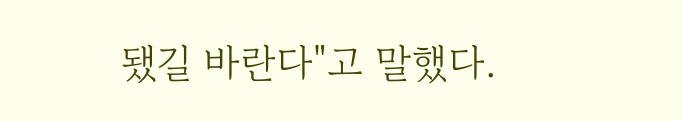됐길 바란다"고 말했다.